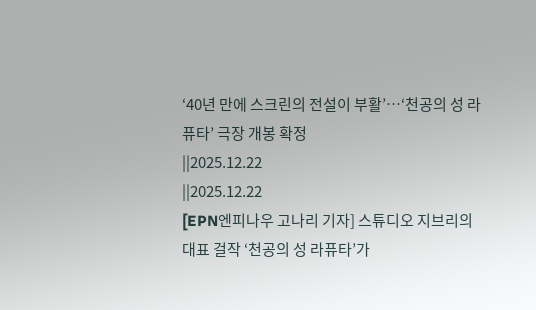‘40년 만에 스크린의 전설이 부활’…‘천공의 성 라퓨타’ 극장 개봉 확정
||2025.12.22
||2025.12.22
[EPN엔피나우 고나리 기자] 스튜디오 지브리의 대표 걸작 ‘천공의 성 라퓨타’가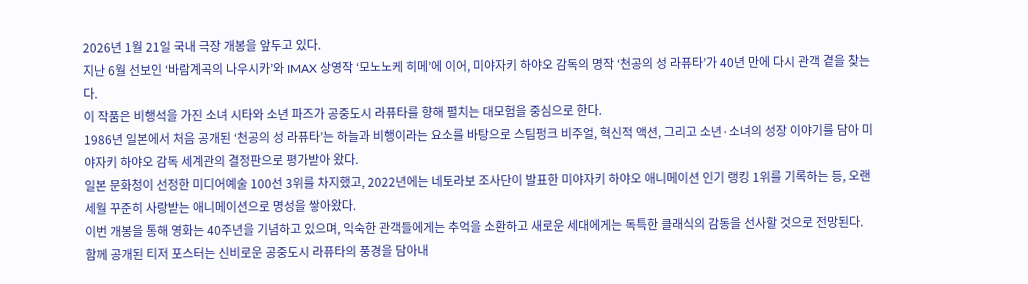2026년 1월 21일 국내 극장 개봉을 앞두고 있다.
지난 6월 선보인 ‘바람계곡의 나우시카’와 IMAX 상영작 ‘모노노케 히메’에 이어, 미야자키 하야오 감독의 명작 ‘천공의 성 라퓨타’가 40년 만에 다시 관객 곁을 찾는다.
이 작품은 비행석을 가진 소녀 시타와 소년 파즈가 공중도시 라퓨타를 향해 펼치는 대모험을 중심으로 한다.
1986년 일본에서 처음 공개된 ‘천공의 성 라퓨타’는 하늘과 비행이라는 요소를 바탕으로 스팀펑크 비주얼, 혁신적 액션, 그리고 소년·소녀의 성장 이야기를 담아 미야자키 하야오 감독 세계관의 결정판으로 평가받아 왔다.
일본 문화청이 선정한 미디어예술 100선 3위를 차지했고, 2022년에는 네토라보 조사단이 발표한 미야자키 하야오 애니메이션 인기 랭킹 1위를 기록하는 등, 오랜 세월 꾸준히 사랑받는 애니메이션으로 명성을 쌓아왔다.
이번 개봉을 통해 영화는 40주년을 기념하고 있으며, 익숙한 관객들에게는 추억을 소환하고 새로운 세대에게는 독특한 클래식의 감동을 선사할 것으로 전망된다.
함께 공개된 티저 포스터는 신비로운 공중도시 라퓨타의 풍경을 담아내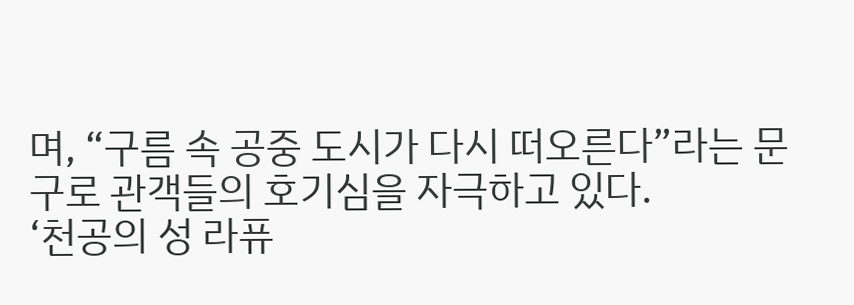며, “구름 속 공중 도시가 다시 떠오른다”라는 문구로 관객들의 호기심을 자극하고 있다.
‘천공의 성 라퓨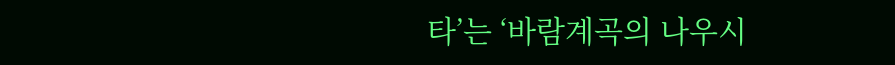타’는 ‘바람계곡의 나우시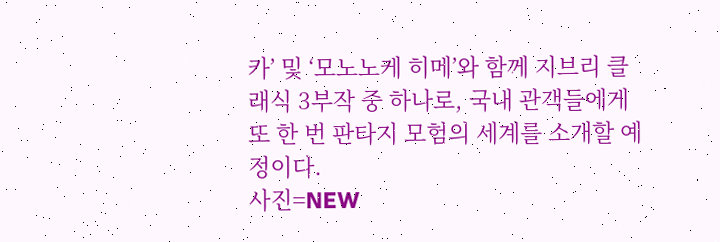카’ 및 ‘모노노케 히메’와 함께 지브리 클래식 3부작 중 하나로, 국내 관객들에게 또 한 번 판타지 모험의 세계를 소개할 예정이다.
사진=NEW